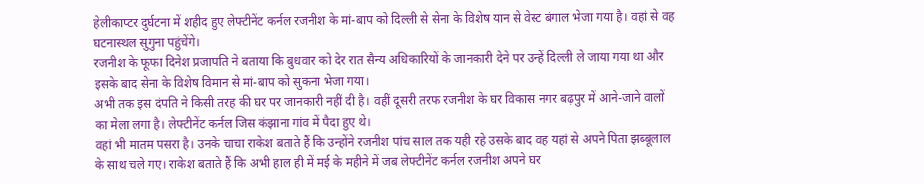हेलीकाप्टर दुर्घटना में शहीद हुए लेफ्टीनेंट कर्नल रजनीश के मां-बाप को दिल्ली से सेना के विशेष यान से वेस्ट बंगाल भेजा गया है। वहां से वह घटनास्थल सुगुना पहुंचेंगे।
रजनीश के फूफा दिनेश प्रजापति ने बताया कि बुधवार को देर रात सैन्य अधिकारियों के जानकारी देने पर उन्हें दिल्ली ले जाया गया था और इसके बाद सेना के विशेष विमान से मां-बाप को सुकना भेजा गया।
अभी तक इस दंपति ने किसी तरह की घर पर जानकारी नहीं दी है। वहीं दूसरी तरफ रजनीश के घर विकास नगर बढ़पुर में आने-जाने वालों का मेला लगा है। लेफ्टीनेंट कर्नल जिस कंझाना गांव में पैदा हुए थे।
वहां भी मातम पसरा है। उनके चाचा राकेश बताते हैं कि उन्होंने रजनीश पांच साल तक यही रहे उसके बाद वह यहां से अपने पिता झब्बूलाल के साथ चले गए। राकेश बताते हैं कि अभी हाल ही में मई के महीने में जब लेफ्टीनेंट कर्नल रजनीश अपने घर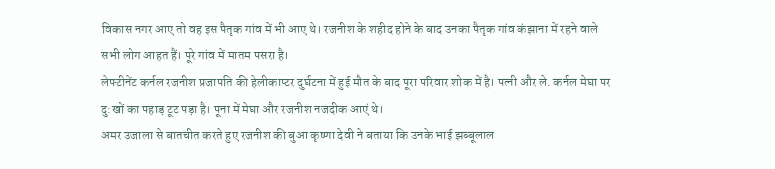विकास नगर आए तो वह इस पैतृक गांव में भी आए थे। रजनीश के शहीद होने के बाद उनका पैतृक गांव कंझाना में रहने वाले सभी लोग आहत हैं। पूरे गांव में मातम पसरा है।
लेफ्टीनेंट कर्नल रजनीश प्रजापति की हेलीकाप्टर दुर्घटना में हुई मौत के बाद पूरा परिवार शोक में है। पत्नी और ले. कर्नल मेघा पर दु:खों का पहाड़ टूट पड़ा है। पूना में मेघा और रजनीश नजदीक आएं थे।
अमर उजाला से बातचीत करते हुए रजनीश की बुआ कृष्णा देवी ने बताया कि उनके भाई झब्बूलाल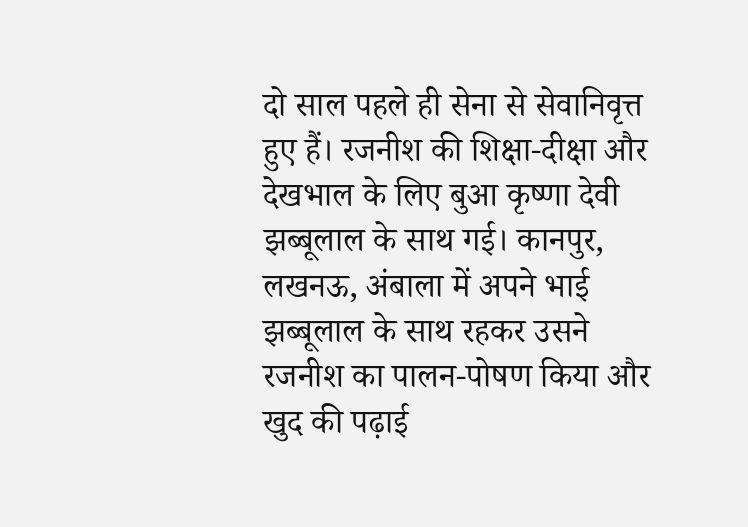दो साल पहले ही सेना से सेवानिवृत्त हुए हैं। रजनीश की शिक्षा-दीक्षा और देखभाल के लिए बुआ कृष्णा देवी झब्बूलाल के साथ गई। कानपुर, लखनऊ, अंबाला में अपने भाई झब्बूलाल के साथ रहकर उसने रजनीश का पालन-पोषण किया और खुद की पढ़ाई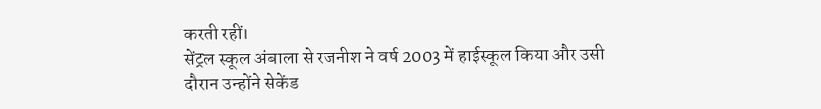करती रहीं।
सेंट्रल स्कूल अंबाला से रजनीश ने वर्ष 2003 में हाईस्कूल किया और उसी दौरान उन्होंने सेकेंड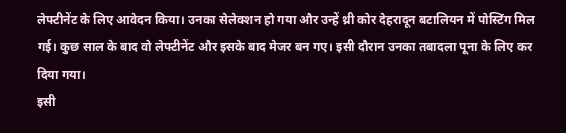लेफ्टीनेंट के लिए आवेदन किया। उनका सेलेक्शन हो गया और उन्हें थ्री कोर देहरादून बटालियन में पोस्टिंग मिल गई। कुछ साल के बाद वो लेफ्टीनेंट और इसके बाद मेजर बन गए। इसी दौरान उनका तबादला पूना के लिए कर दिया गया।
इसी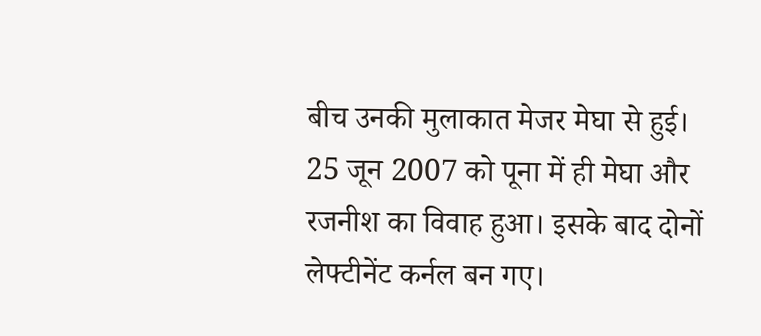बीच उनकी मुलाकात मेजर मेघा से हुई। 25 जून 2007 को पूना में ही मेघा और रजनीश का विवाह हुआ। इसके बाद दोनों लेफ्टीनेंट कर्नल बन गए।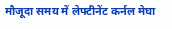मौजूदा समय में लेफ्टीनेंट कर्नल मेघा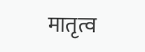मातृत्व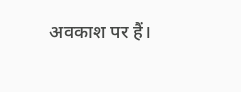अवकाश पर हैं।